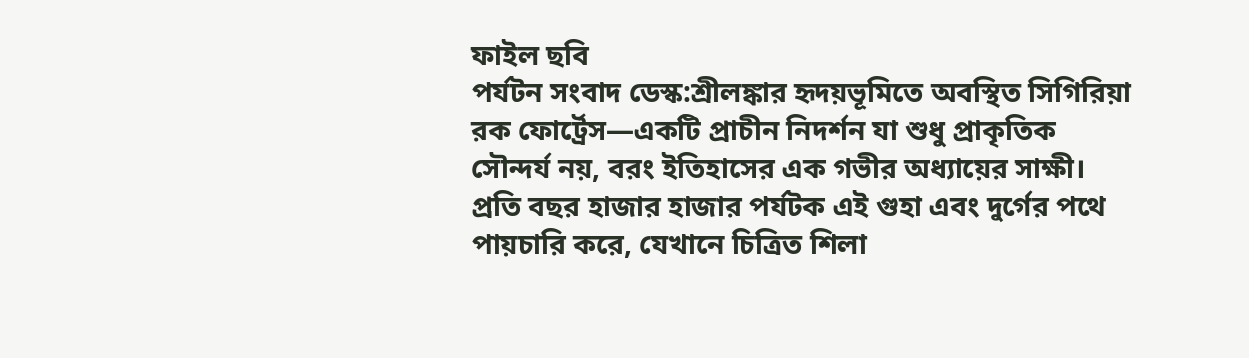ফাইল ছবি
পর্যটন সংবাদ ডেস্ক:শ্রীলঙ্কার হৃদয়ভূমিতে অবস্থিত সিগিরিয়া রক ফোর্ট্রেস—একটি প্রাচীন নিদর্শন যা শুধু প্রাকৃতিক সৌন্দর্য নয়, বরং ইতিহাসের এক গভীর অধ্যায়ের সাক্ষী। প্রতি বছর হাজার হাজার পর্যটক এই গুহা এবং দুর্গের পথে পায়চারি করে, যেখানে চিত্রিত শিলা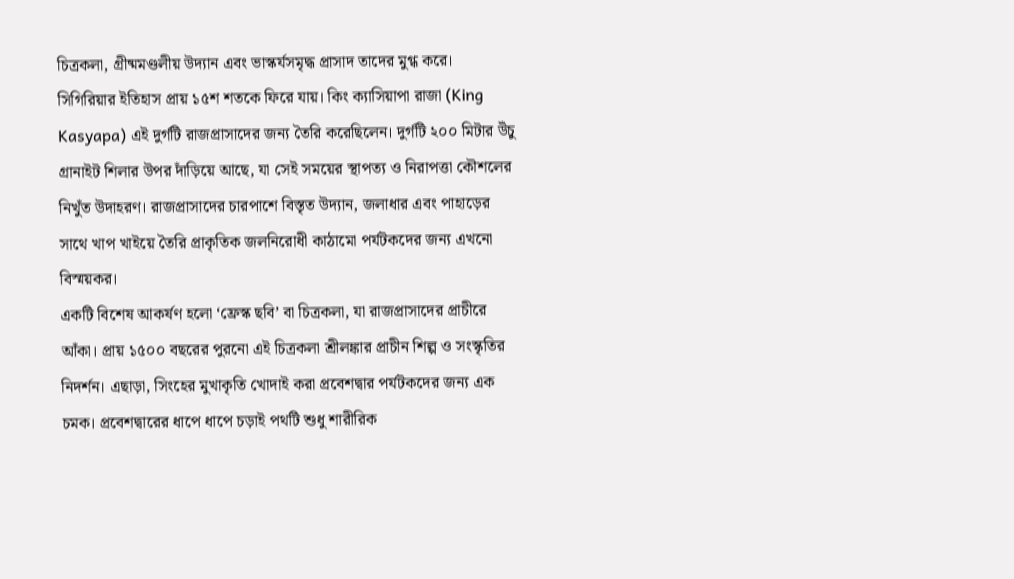চিত্রকলা, গ্রীষ্মমণ্ডলীয় উদ্যান এবং ভাস্কর্যসমৃদ্ধ প্রাসাদ তাদের মুগ্ধ করে।
সিগিরিয়ার ইতিহাস প্রায় ১৫শ শতকে ফিরে যায়। কিং ক্যাসিয়াপা রাজা (King Kasyapa) এই দুর্গটি রাজপ্রাসাদের জন্য তৈরি করেছিলেন। দুর্গটি ২০০ মিটার উঁচু গ্রানাইট শিলার উপর দাঁড়িয়ে আছে, যা সেই সময়ের স্থাপত্য ও নিরাপত্তা কৌশলের নিখুঁত উদাহরণ। রাজপ্রাসাদের চারপাশে বিস্তৃত উদ্যান, জলাধার এবং পাহাড়ের সাথে খাপ খাইয়ে তৈরি প্রাকৃতিক জলনিরোধী কাঠামো পর্যটকদের জন্য এখনো বিস্ময়কর।
একটি বিশেষ আকর্ষণ হলো ‘ফ্রেস্ক ছবি’ বা চিত্রকলা, যা রাজপ্রাসাদের প্রাচীরে আঁকা। প্রায় ১৫০০ বছরের পুরনো এই চিত্রকলা শ্রীলঙ্কার প্রাচীন শিল্প ও সংস্কৃতির নিদর্শন। এছাড়া, সিংহের মুখাকৃতি খোদাই করা প্রবেশদ্বার পর্যটকদের জন্য এক চমক। প্রবেশদ্বারের ধাপে ধাপে চড়াই পথটি শুধু শারীরিক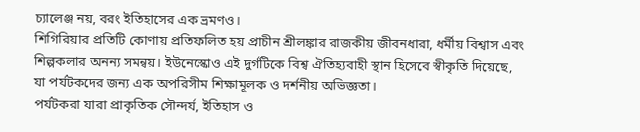চ্যালেঞ্জ নয়, বরং ইতিহাসের এক ভ্রমণও।
শিগিরিয়ার প্রতিটি কোণায় প্রতিফলিত হয় প্রাচীন শ্রীলঙ্কার রাজকীয় জীবনধারা, ধর্মীয় বিশ্বাস এবং শিল্পকলার অনন্য সমন্বয়। ইউনেস্কোও এই দুর্গটিকে বিশ্ব ঐতিহ্যবাহী স্থান হিসেবে স্বীকৃতি দিয়েছে, যা পর্যটকদের জন্য এক অপরিসীম শিক্ষামূলক ও দর্শনীয় অভিজ্ঞতা।
পর্যটকরা যারা প্রাকৃতিক সৌন্দর্য, ইতিহাস ও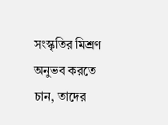সংস্কৃতির মিশ্রণ অনুভব করতে চান, তাদের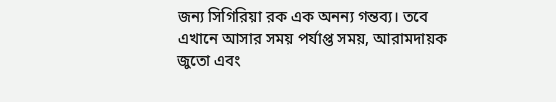জন্য সিগিরিয়া রক এক অনন্য গন্তব্য। তবে এখানে আসার সময় পর্যাপ্ত সময়, আরামদায়ক জুতো এবং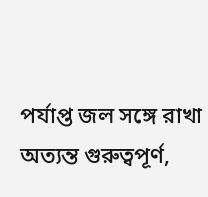পর্যাপ্ত জল সঙ্গে রাখা অত্যন্ত গুরুত্বপূর্ণ,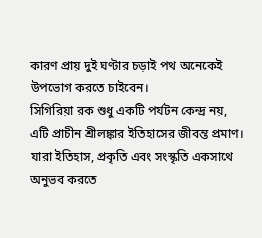কারণ প্রায় দুই ঘণ্টার চড়াই পথ অনেকেই উপভোগ করতে চাইবেন।
সিগিরিয়া রক শুধু একটি পর্যটন কেন্দ্র নয়, এটি প্রাচীন শ্রীলঙ্কার ইতিহাসের জীবন্ত প্রমাণ। যারা ইতিহাস, প্রকৃতি এবং সংস্কৃতি একসাথে অনুভব করতে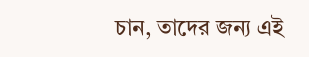চান, তাদের জন্য এই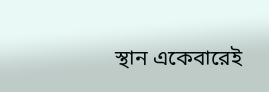স্থান একেবারেই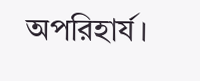অপরিহার্য।